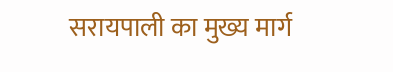सरायपाली का मुख्य मार्ग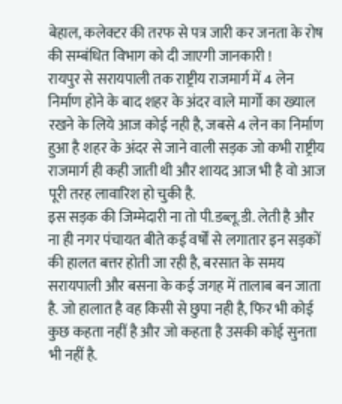बेहाल, कलेक्टर की तरफ से पत्र जारी कर जनता के रोष की सम्बंधित विभाग को दी जाएगी जानकारी !
रायपुर से सरायपाली तक राष्ट्रीय राजमार्ग में 4 लेन निर्माण होने के बाद शहर के अंदर वाले मार्गो का ख्याल रखने के लिये आज कोई नही है, जबसे 4 लेन का निर्माण हुआ है शहर के अंदर से जाने वाली सड़क जो कभी राष्ट्रीय राजमार्ग ही कही जाती थी और शायद आज भी है वो आज पूरी तरह लावारिश हो चुकी है.
इस सड़क की जिम्मेदारी ना तो पी.डब्लू.डी. लेती है और ना ही नगर पंचायत बीते कई वर्षों से लगातार इन सड़कों की हालत बत्तर होती जा रही है, बरसात के समय सरायपाली और बसना के कई जगह में तालाब बन जाता है. जो हालात है वह किसी से छुपा नही है, फिर भी कोई कुछ कहता नहीं है और जो कहता है उसकी कोई सुनता भी नहीं है.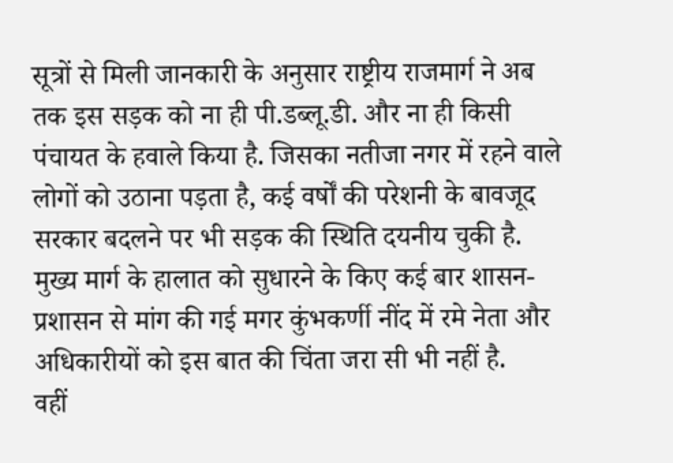सूत्रों से मिली जानकारी के अनुसार राष्ट्रीय राजमार्ग ने अब तक इस सड़क को ना ही पी.डब्लू.डी. और ना ही किसी पंचायत के हवाले किया है. जिसका नतीजा नगर में रहने वाले लोगों को उठाना पड़ता है, कई वर्षों की परेशनी के बावजूद सरकार बदलने पर भी सड़क की स्थिति दयनीय चुकी है.
मुख्य मार्ग के हालात को सुधारने के किए कई बार शासन-प्रशासन से मांग की गई मगर कुंभकर्णी नींद में रमे नेता और अधिकारीयों को इस बात की चिंता जरा सी भी नहीं है.
वहीं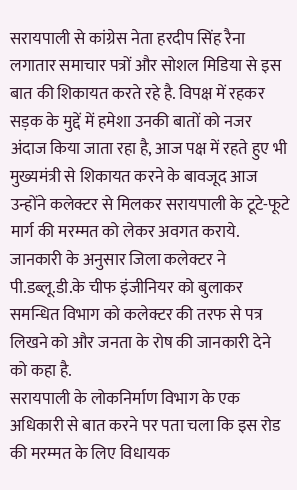सरायपाली से कांग्रेस नेता हरदीप सिंह रैना लगातार समाचार पत्रों और सोशल मिडिया से इस बात की शिकायत करते रहे है. विपक्ष में रहकर सड़क के मुद्दें में हमेशा उनकी बातों को नजर अंदाज किया जाता रहा है, आज पक्ष में रहते हुए भी मुख्यमंत्री से शिकायत करने के बावजूद आज उन्होंने कलेक्टर से मिलकर सरायपाली के टूटे-फूटे मार्ग की मरम्मत को लेकर अवगत कराये.
जानकारी के अनुसार जिला कलेक्टर ने पी.डब्लू.डी.के चीफ इंजीनियर को बुलाकर समन्धित विभाग को कलेक्टर की तरफ से पत्र लिखने को और जनता के रोष की जानकारी देने को कहा है.
सरायपाली के लोकनिर्माण विभाग के एक अधिकारी से बात करने पर पता चला कि इस रोड की मरम्मत के लिए विधायक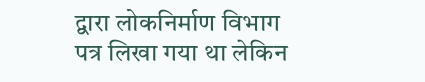द्वारा लोकनिर्माण विभाग पत्र लिखा गया था लेकिन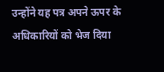उन्होंने यह पत्र अपने ऊपर के अधिकारियों को भेज दिया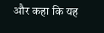और कहा कि यह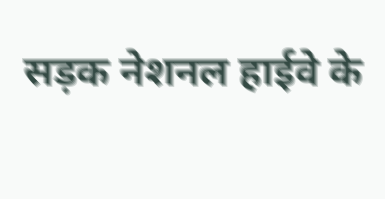सड़क नेशनल हाईवे के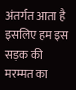अंतर्गत आता है इसलिए हम इस सड़क की मरम्मत का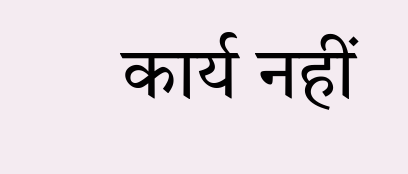कार्य नहीं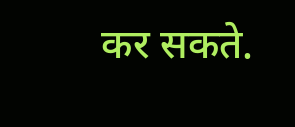कर सकते.